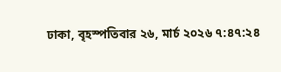ঢাকা, বৃহস্পতিবার ২৬, মার্চ ২০২৬ ৭:৪৭:২৪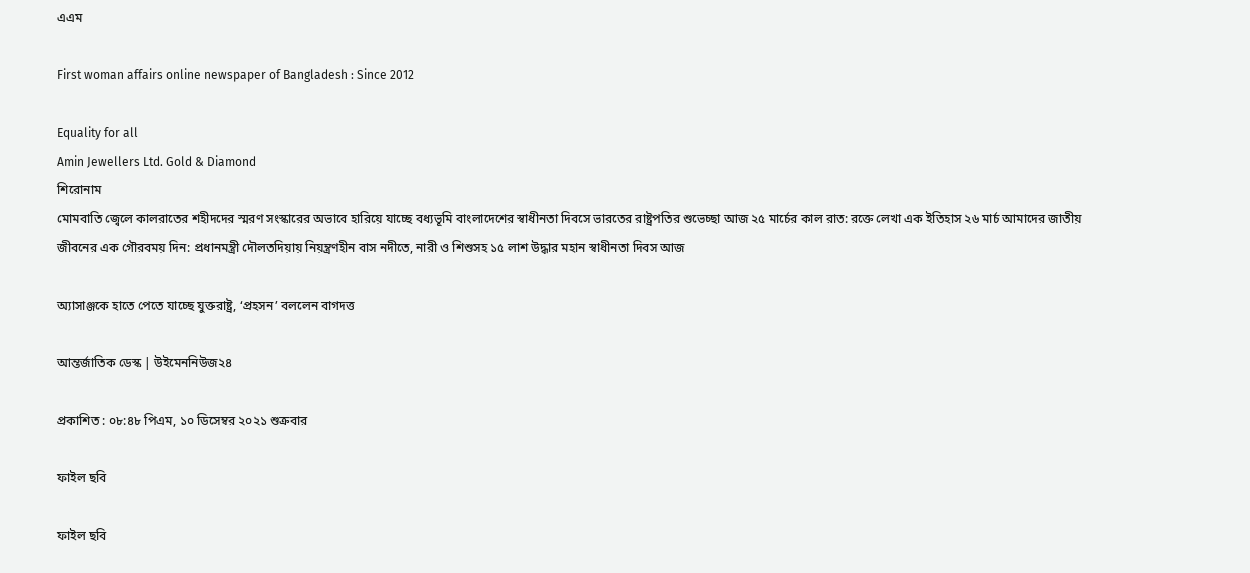এএম

First woman affairs online newspaper of Bangladesh : Since 2012

Equality for all
Amin Jewellers Ltd. Gold & Diamond
শিরোনাম
মোমবাতি জ্বেলে কালরাতের শহীদদের স্মরণ সংস্কারের অভাবে হারিয়ে যাচ্ছে বধ্যভূমি বাংলাদেশের স্বাধীনতা দিবসে ভারতের রাষ্ট্রপতির শুভেচ্ছা আজ ২৫ মার্চের কাল রাত: রক্তে লেখা এক ইতিহাস ২৬ মার্চ আমাদের জাতীয় জীবনের এক গৌরবময় দিন: প্রধানমন্ত্রী দৌলতদিয়ায় নিয়ন্ত্রণহীন বাস নদীতে, নারী ও শিশুসহ ১৫ লাশ উদ্ধার মহান স্বাধীনতা দিবস আজ

অ্যাসাঞ্জকে হাতে পেতে যাচ্ছে যুক্তরাষ্ট্র, ‘প্রহসন’ বললেন বাগদত্ত

আন্তর্জাতিক ডেস্ক | উইমেননিউজ২৪

প্রকাশিত : ০৮:৪৮ পিএম, ১০ ডিসেম্বর ২০২১ শুক্রবার

ফাইল ছবি

ফাইল ছবি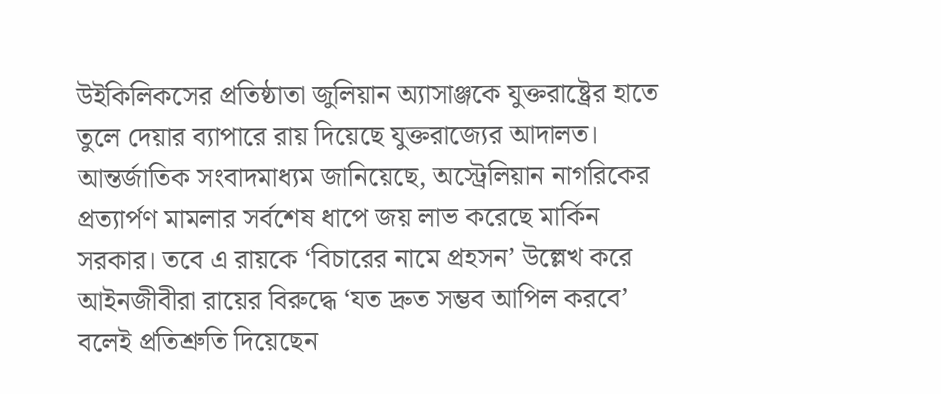উইকিলিকসের প্রতিষ্ঠাতা জুলিয়ান অ্যাসাঞ্জকে যুক্তরাষ্ট্রের হাতে তুলে দেয়ার ব্যাপারে রায় দিয়েছে যুক্তরাজ্যের আদালত। আন্তর্জাতিক সংবাদমাধ্যম জানিয়েছে, অস্ট্রেলিয়ান নাগরিকের প্রত্যার্পণ মামলার সর্বশেষ ধাপে জয় লাভ করেছে মার্কিন সরকার। তবে এ রায়কে ‘বিচারের নামে প্রহসন’ উল্লেখ করে আইনজীবীরা রায়ের বিরুদ্ধে ‘যত দ্রুত সম্ভব আপিল করবে’ বলেই প্রতিশ্রুতি দিয়েছেন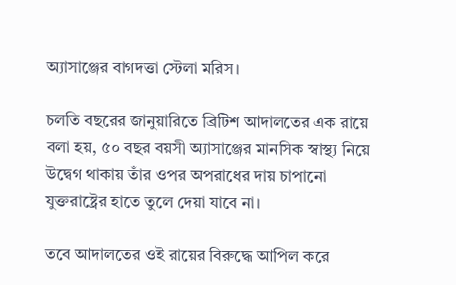অ্যাসাঞ্জের বাগদত্তা স্টেলা মরিস।

চলতি বছরের জানুয়ারিতে ব্রিটিশ আদালতের এক রায়ে বলা হয়, ৫০ বছর বয়সী অ্যাসাঞ্জের মানসিক স্বাস্থ্য নিয়ে উদ্বেগ থাকায় তাঁর ওপর অপরাধের দায় চাপানো যুক্তরাষ্ট্রের হাতে তুলে দেয়া যাবে না।

তবে আদালতের ওই রায়ের বিরুদ্ধে আপিল করে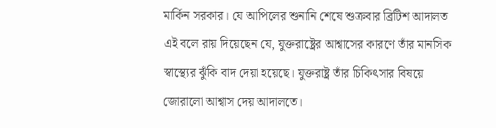মার্কিন সরকার। যে আপিলের শুনানি শেষে শুক্রবার ব্রিটিশ আদালত এই বলে রায় দিয়েছেন যে, যুক্তরাষ্ট্রের আশ্বাসের কারণে তাঁর মানসিক স্বাস্থ্যের ঝুঁকি বাদ দেয়া হয়েছে। যুক্তরাষ্ট্র তাঁর চিকিৎসার বিষয়ে জোরালো আশ্বাস দেয় আদালতে।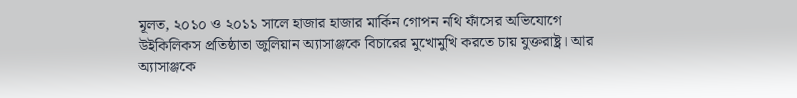মূলত, ২০১০ ও ২০১১ সালে হাজার হাজার মার্কিন গোপন নথি ফাঁসের অভিযোগে উইকিলিকস প্রতিষ্ঠাতা জুলিয়ান অ্যাসাঞ্জকে বিচারের মুখোমুখি করতে চায় যুক্তরাষ্ট্র। আর অ্যাসাঞ্জকে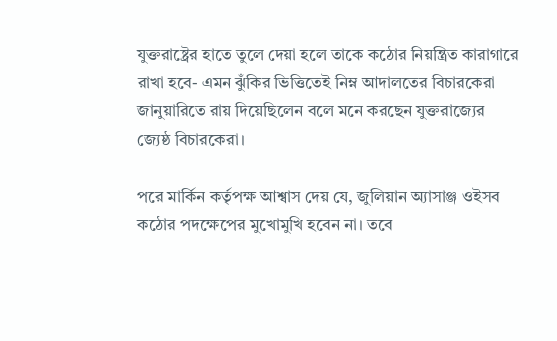যুক্তরাষ্ট্রের হাতে তুলে দেয়া হলে তাকে কঠোর নিয়ন্ত্রিত কারাগারে রাখা হবে- এমন ঝুঁকির ভিত্তিতেই নিম্ন আদালতের বিচারকেরা জানুয়ারিতে রায় দিয়েছিলেন বলে মনে করছেন যুক্তরাজ্যের জ্যেষ্ঠ বিচারকেরা।

পরে মার্কিন কর্তৃপক্ষ আশ্বাস দেয় যে, জুলিয়ান অ্যাসাঞ্জ ওইসব কঠোর পদক্ষেপের মুখোমুখি হবেন না। তবে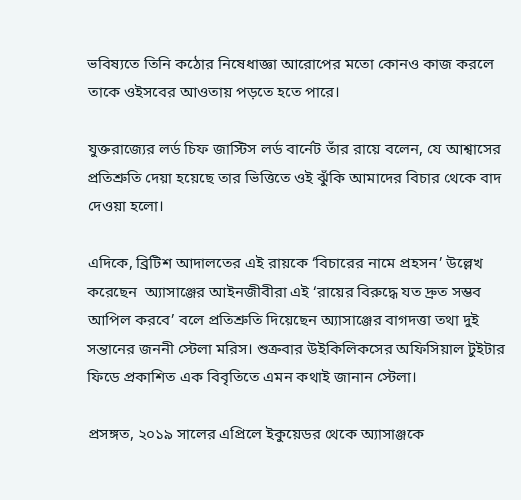ভবিষ্যতে তিনি কঠোর নিষেধাজ্ঞা আরোপের মতো কোনও কাজ করলে তাকে ওইসবের আওতায় পড়তে হতে পারে।

যুক্তরাজ্যের লর্ড চিফ জাস্টিস লর্ড বার্নেট তাঁর রায়ে বলেন, যে আশ্বাসের প্রতিশ্রুতি দেয়া হয়েছে তার ভিত্তিতে ওই ঝুঁকি আমাদের বিচার থেকে বাদ দেওয়া হলো।

এদিকে, ব্রিটিশ আদালতের এই রায়কে ‘বিচারের নামে প্রহসন’ উল্লেখ করেছেন  অ্যাসাঞ্জের আইনজীবীরা এই ‘রায়ের বিরুদ্ধে যত দ্রুত সম্ভব আপিল করবে’ বলে প্রতিশ্রুতি দিয়েছেন অ্যাসাঞ্জের বাগদত্তা তথা দুই সন্তানের জননী স্টেলা মরিস। শুক্রবার উইকিলিকসের অফিসিয়াল টুইটার ফিডে প্রকাশিত এক বিবৃতিতে এমন কথাই জানান স্টেলা।

প্রসঙ্গত, ২০১৯ সালের এপ্রিলে ইকুয়েডর থেকে অ্যাসাঞ্জকে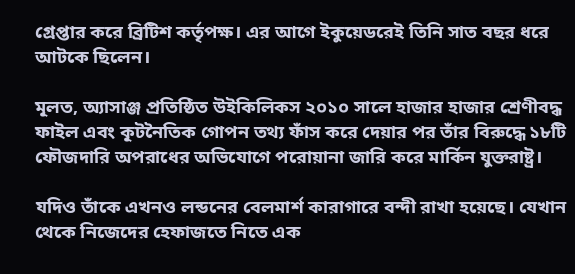গ্রেপ্তার করে ব্রিটিশ কর্তৃপক্ষ। এর আগে ইকুয়েডরেই তিনি সাত বছর ধরে আটকে ছিলেন।

মূলত, অ্যাসাঞ্জ প্রতিষ্ঠিত উইকিলিকস ২০১০ সালে হাজার হাজার শ্রেণীবদ্ধ ফাইল এবং কূটনৈতিক গোপন তথ্য ফাঁস করে দেয়ার পর তাঁর বিরুদ্ধে ১৮টি ফৌজদারি অপরাধের অভিযোগে পরোয়ানা জারি করে মার্কিন যুক্তরাষ্ট্র।

যদিও তাঁকে এখনও লন্ডনের বেলমার্শ কারাগারে বন্দী রাখা হয়েছে। যেখান থেকে নিজেদের হেফাজতে নিতে এক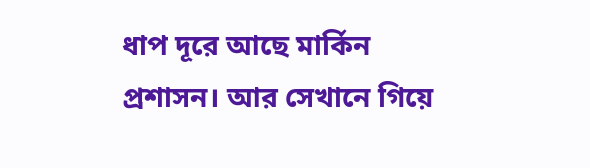ধাপ দূরে আছে মার্কিন প্রশাসন। আর সেখানে গিয়ে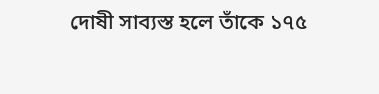দোষী সাব্যস্ত হলে তাঁকে ১৭৫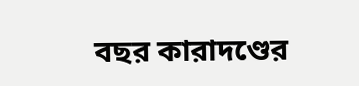বছর কারাদণ্ডের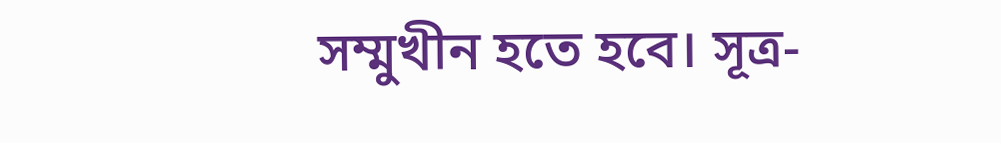সম্মুখীন হতে হবে। সূত্র-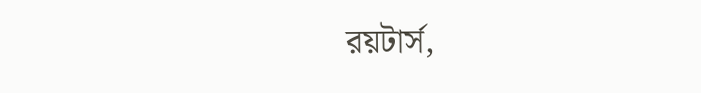রয়টার্স,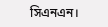সিএনএন।